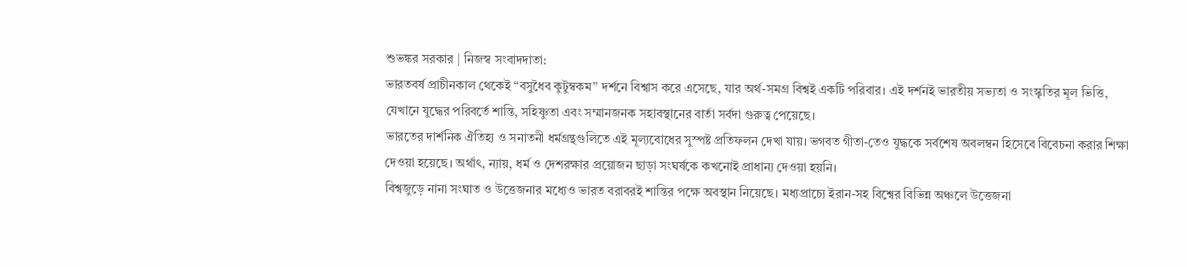শুভঙ্কর সরকার | নিজস্ব সংবাদদাতা:
ভারতবর্ষ প্রাচীনকাল থেকেই “বসুধৈব কুটুম্বকম” দর্শনে বিশ্বাস করে এসেছে, যার অর্থ-সমগ্র বিশ্বই একটি পরিবার। এই দর্শনই ভারতীয় সভ্যতা ও সংস্কৃতির মূল ভিত্তি, যেখানে যুদ্ধের পরিবর্তে শান্তি, সহিষ্ণুতা এবং সম্মানজনক সহাবস্থানের বার্তা সর্বদা গুরুত্ব পেয়েছে।
ভারতের দার্শনিক ঐতিহ্য ও সনাতনী ধর্মগ্রন্থগুলিতে এই মূল্যবোধের সুস্পষ্ট প্রতিফলন দেখা যায়। ভগবত গীতা-তেও যুদ্ধকে সর্বশেষ অবলম্বন হিসেবে বিবেচনা করার শিক্ষা দেওয়া হয়েছে। অর্থাৎ, ন্যায়, ধর্ম ও দেশরক্ষার প্রয়োজন ছাড়া সংঘর্ষকে কখনোই প্রাধান্য দেওয়া হয়নি।
বিশ্বজুড়ে নানা সংঘাত ও উত্তেজনার মধ্যেও ভারত বরাবরই শান্তির পক্ষে অবস্থান নিয়েছে। মধ্যপ্রাচ্যে ইরান-সহ বিশ্বের বিভিন্ন অঞ্চলে উত্তেজনা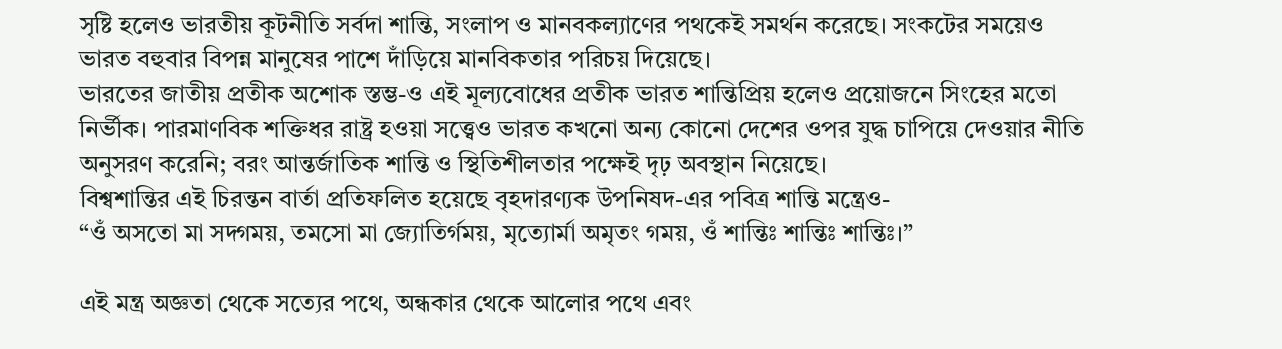সৃষ্টি হলেও ভারতীয় কূটনীতি সর্বদা শান্তি, সংলাপ ও মানবকল্যাণের পথকেই সমর্থন করেছে। সংকটের সময়েও ভারত বহুবার বিপন্ন মানুষের পাশে দাঁড়িয়ে মানবিকতার পরিচয় দিয়েছে।
ভারতের জাতীয় প্রতীক অশোক স্তম্ভ-ও এই মূল্যবোধের প্রতীক ভারত শান্তিপ্রিয় হলেও প্রয়োজনে সিংহের মতো নির্ভীক। পারমাণবিক শক্তিধর রাষ্ট্র হওয়া সত্ত্বেও ভারত কখনো অন্য কোনো দেশের ওপর যুদ্ধ চাপিয়ে দেওয়ার নীতি অনুসরণ করেনি; বরং আন্তর্জাতিক শান্তি ও স্থিতিশীলতার পক্ষেই দৃঢ় অবস্থান নিয়েছে।
বিশ্বশান্তির এই চিরন্তন বার্তা প্রতিফলিত হয়েছে বৃহদারণ্যক উপনিষদ-এর পবিত্র শান্তি মন্ত্রেও-
“ওঁ অসতো মা সদ্গময়, তমসো মা জ্যোতির্গময়, মৃত্যোর্মা অমৃতং গময়, ওঁ শান্তিঃ শান্তিঃ শান্তিঃ।”

এই মন্ত্র অজ্ঞতা থেকে সত্যের পথে, অন্ধকার থেকে আলোর পথে এবং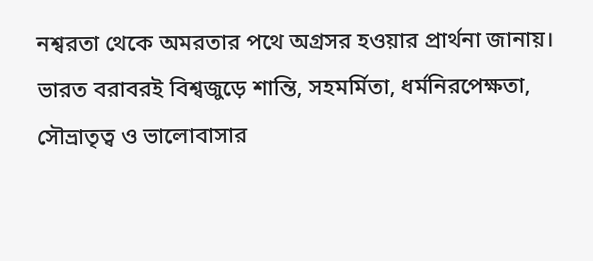নশ্বরতা থেকে অমরতার পথে অগ্রসর হওয়ার প্রার্থনা জানায়।
ভারত বরাবরই বিশ্বজুড়ে শান্তি, সহমর্মিতা, ধর্মনিরপেক্ষতা, সৌভ্রাতৃত্ব ও ভালোবাসার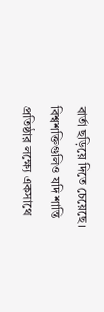বার্তা ছড়িয়ে দিতে চেয়েছে। বিশ্বশক্তিগুলিও যদি শান্তি প্রতিষ্ঠার লক্ষ্যে একসাথে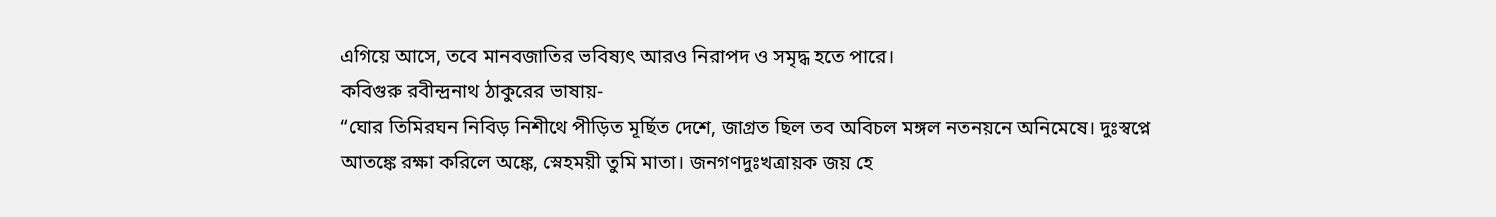এগিয়ে আসে, তবে মানবজাতির ভবিষ্যৎ আরও নিরাপদ ও সমৃদ্ধ হতে পারে।
কবিগুরু রবীন্দ্রনাথ ঠাকুরের ভাষায়-
“ঘোর তিমিরঘন নিবিড় নিশীথে পীড়িত মূর্ছিত দেশে, জাগ্রত ছিল তব অবিচল মঙ্গল নতনয়নে অনিমেষে। দুঃস্বপ্নে আতঙ্কে রক্ষা করিলে অঙ্কে, স্নেহময়ী তুমি মাতা। জনগণদুঃখত্রায়ক জয় হে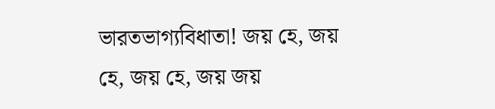ভারতভাগ্যবিধাতা! জয় হে, জয় হে, জয় হে, জয় জয়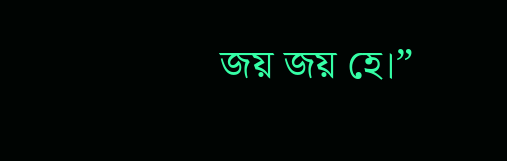জয় জয় হে।”